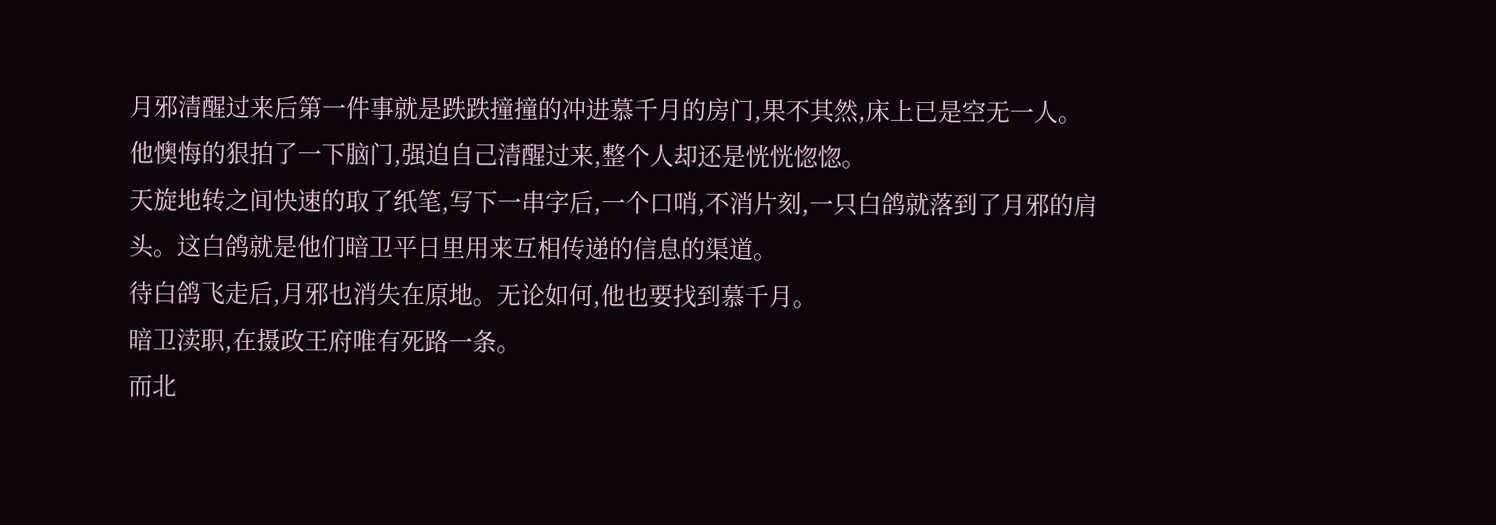月邪清醒过来后第一件事就是跌跌撞撞的冲进慕千月的房门,果不其然,床上已是空无一人。
他懊悔的狠拍了一下脑门,强迫自己清醒过来,整个人却还是恍恍惚惚。
天旋地转之间快速的取了纸笔,写下一串字后,一个口哨,不消片刻,一只白鸽就落到了月邪的肩头。这白鸽就是他们暗卫平日里用来互相传递的信息的渠道。
待白鸽飞走后,月邪也消失在原地。无论如何,他也要找到慕千月。
暗卫渎职,在摄政王府唯有死路一条。
而北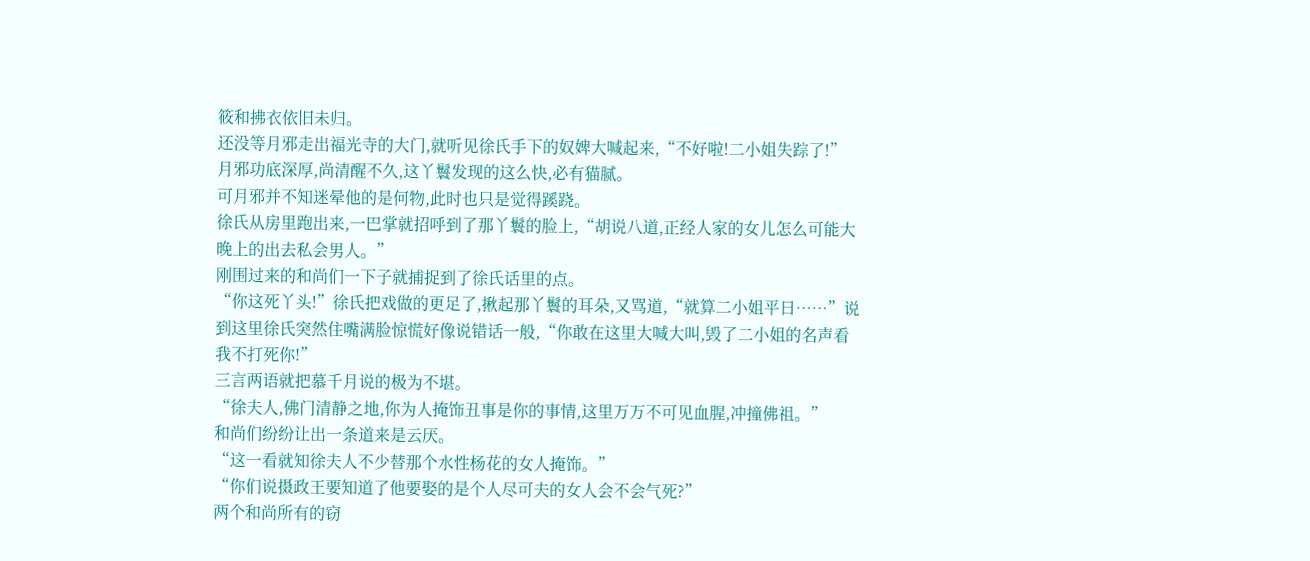筱和拂衣依旧未归。
还没等月邪走出福光寺的大门,就听见徐氏手下的奴婢大喊起来,“不好啦!二小姐失踪了!”
月邪功底深厚,尚清醒不久,这丫鬟发现的这么快,必有猫腻。
可月邪并不知迷晕他的是何物,此时也只是觉得蹊跷。
徐氏从房里跑出来,一巴掌就招呼到了那丫鬟的脸上,“胡说八道,正经人家的女儿怎么可能大晚上的出去私会男人。”
刚围过来的和尚们一下子就捕捉到了徐氏话里的点。
“你这死丫头!”徐氏把戏做的更足了,揪起那丫鬟的耳朵,又骂道,“就算二小姐平日……”说到这里徐氏突然住嘴满脸惊慌好像说错话一般,“你敢在这里大喊大叫,毁了二小姐的名声看我不打死你!”
三言两语就把慕千月说的极为不堪。
“徐夫人,佛门清静之地,你为人掩饰丑事是你的事情,这里万万不可见血腥,冲撞佛祖。”
和尚们纷纷让出一条道来是云厌。
“这一看就知徐夫人不少替那个水性杨花的女人掩饰。”
“你们说摄政王要知道了他要娶的是个人尽可夫的女人会不会气死?”
两个和尚所有的窃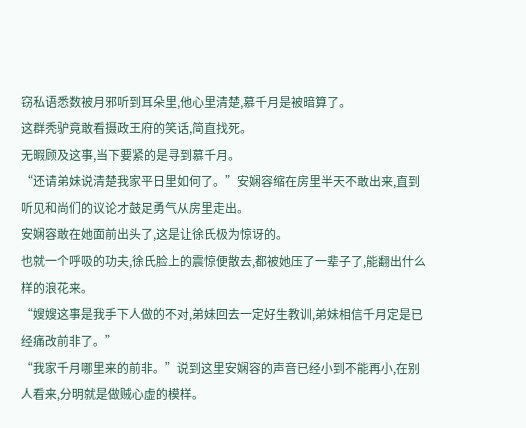窃私语悉数被月邪听到耳朵里,他心里清楚,慕千月是被暗算了。
这群秃驴竟敢看摄政王府的笑话,简直找死。
无暇顾及这事,当下要紧的是寻到慕千月。
“还请弟妹说清楚我家平日里如何了。”安娴容缩在房里半天不敢出来,直到听见和尚们的议论才鼓足勇气从房里走出。
安娴容敢在她面前出头了,这是让徐氏极为惊讶的。
也就一个呼吸的功夫,徐氏脸上的震惊便散去,都被她压了一辈子了,能翻出什么样的浪花来。
“嫂嫂这事是我手下人做的不对,弟妹回去一定好生教训,弟妹相信千月定是已经痛改前非了。”
“我家千月哪里来的前非。”说到这里安娴容的声音已经小到不能再小,在别人看来,分明就是做贼心虚的模样。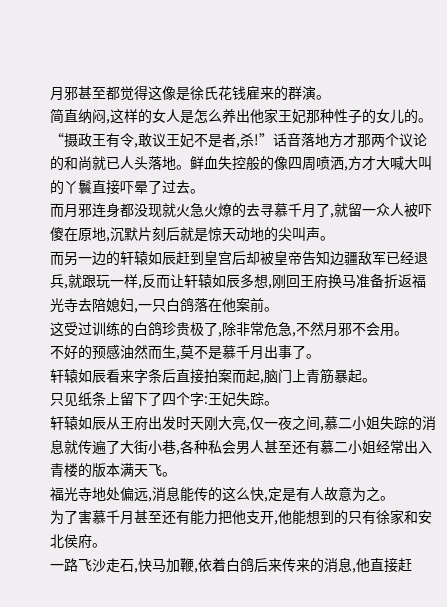月邪甚至都觉得这像是徐氏花钱雇来的群演。
简直纳闷,这样的女人是怎么养出他家王妃那种性子的女儿的。
“摄政王有令,敢议王妃不是者,杀!”话音落地方才那两个议论的和尚就已人头落地。鲜血失控般的像四周喷洒,方才大喊大叫的丫鬟直接吓晕了过去。
而月邪连身都没现就火急火燎的去寻慕千月了,就留一众人被吓傻在原地,沉默片刻后就是惊天动地的尖叫声。
而另一边的轩辕如辰赶到皇宫后却被皇帝告知边疆敌军已经退兵,就跟玩一样,反而让轩辕如辰多想,刚回王府换马准备折返福光寺去陪媳妇,一只白鸽落在他案前。
这受过训练的白鸽珍贵极了,除非常危急,不然月邪不会用。
不好的预感油然而生,莫不是慕千月出事了。
轩辕如辰看来字条后直接拍案而起,脑门上青筋暴起。
只见纸条上留下了四个字:王妃失踪。
轩辕如辰从王府出发时天刚大亮,仅一夜之间,慕二小姐失踪的消息就传遍了大街小巷,各种私会男人甚至还有慕二小姐经常出入青楼的版本满天飞。
福光寺地处偏远,消息能传的这么快,定是有人故意为之。
为了害慕千月甚至还有能力把他支开,他能想到的只有徐家和安北侯府。
一路飞沙走石,快马加鞭,依着白鸽后来传来的消息,他直接赶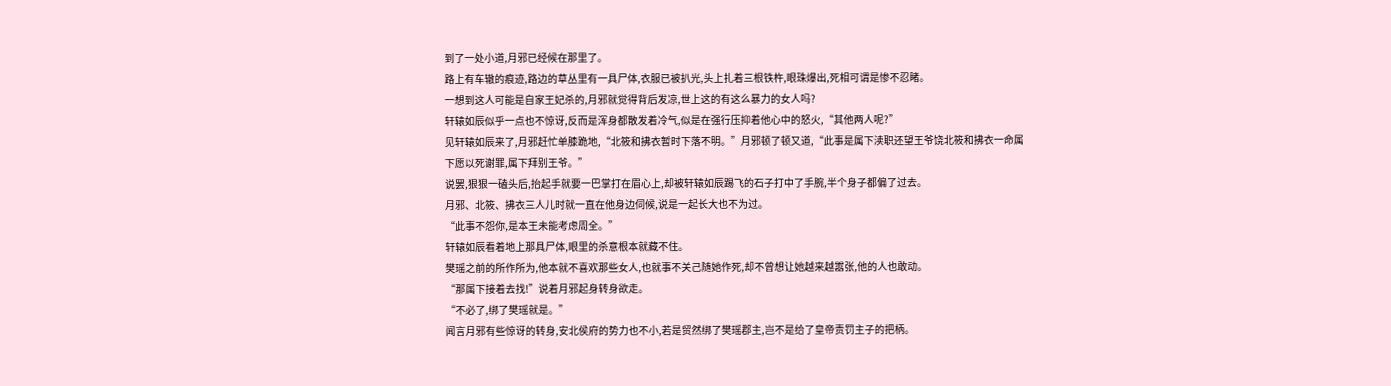到了一处小道,月邪已经候在那里了。
路上有车辙的痕迹,路边的草丛里有一具尸体,衣服已被扒光,头上扎着三根铁杵,眼珠爆出,死相可谓是惨不忍睹。
一想到这人可能是自家王妃杀的,月邪就觉得背后发凉,世上这的有这么暴力的女人吗?
轩辕如辰似乎一点也不惊讶,反而是浑身都散发着冷气,似是在强行压抑着他心中的怒火,“其他两人呢?”
见轩辕如辰来了,月邪赶忙单膝跪地,“北筱和拂衣暂时下落不明。”月邪顿了顿又道,“此事是属下渎职还望王爷饶北筱和拂衣一命属下愿以死谢罪,属下拜别王爷。”
说罢,狠狠一磕头后,抬起手就要一巴掌打在眉心上,却被轩辕如辰踢飞的石子打中了手腕,半个身子都偏了过去。
月邪、北筱、拂衣三人儿时就一直在他身边伺候,说是一起长大也不为过。
“此事不怨你,是本王未能考虑周全。”
轩辕如辰看着地上那具尸体,眼里的杀意根本就藏不住。
樊瑶之前的所作所为,他本就不喜欢那些女人,也就事不关己随她作死,却不曾想让她越来越嚣张,他的人也敢动。
“那属下接着去找!”说着月邪起身转身欲走。
“不必了,绑了樊瑶就是。”
闻言月邪有些惊讶的转身,安北侯府的势力也不小,若是贸然绑了樊瑶郡主,岂不是给了皇帝责罚主子的把柄。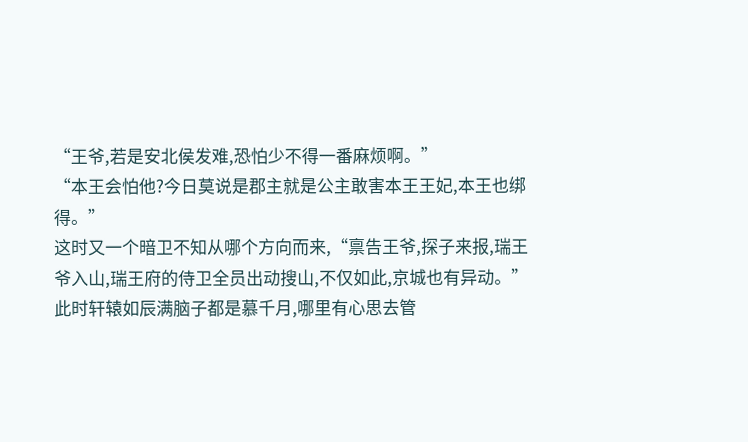“王爷,若是安北侯发难,恐怕少不得一番麻烦啊。”
“本王会怕他?今日莫说是郡主就是公主敢害本王王妃,本王也绑得。”
这时又一个暗卫不知从哪个方向而来,“禀告王爷,探子来报,瑞王爷入山,瑞王府的侍卫全员出动搜山,不仅如此,京城也有异动。”
此时轩辕如辰满脑子都是慕千月,哪里有心思去管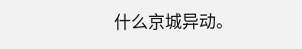什么京城异动。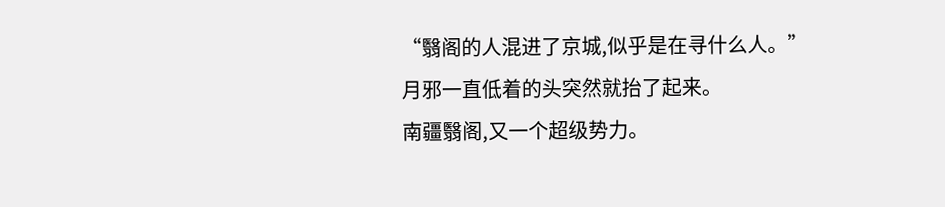“翳阁的人混进了京城,似乎是在寻什么人。”
月邪一直低着的头突然就抬了起来。
南疆翳阁,又一个超级势力。